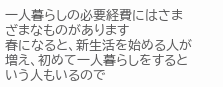一人暮らしの必要経費にはさまざまなものがあります
春になると、新生活を始める人が増え、初めて一人暮らしをするという人もいるので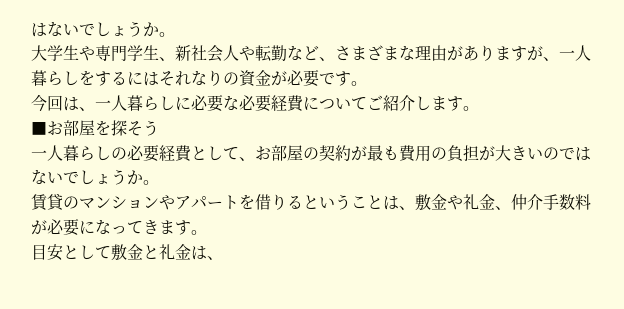はないでしょうか。
大学生や専門学生、新社会人や転勤など、さまざまな理由がありますが、一人暮らしをするにはそれなりの資金が必要です。
今回は、一人暮らしに必要な必要経費についてご紹介します。
■お部屋を探そう
一人暮らしの必要経費として、お部屋の契約が最も費用の負担が大きいのではないでしょうか。
賃貸のマンションやアパートを借りるということは、敷金や礼金、仲介手数料が必要になってきます。
目安として敷金と礼金は、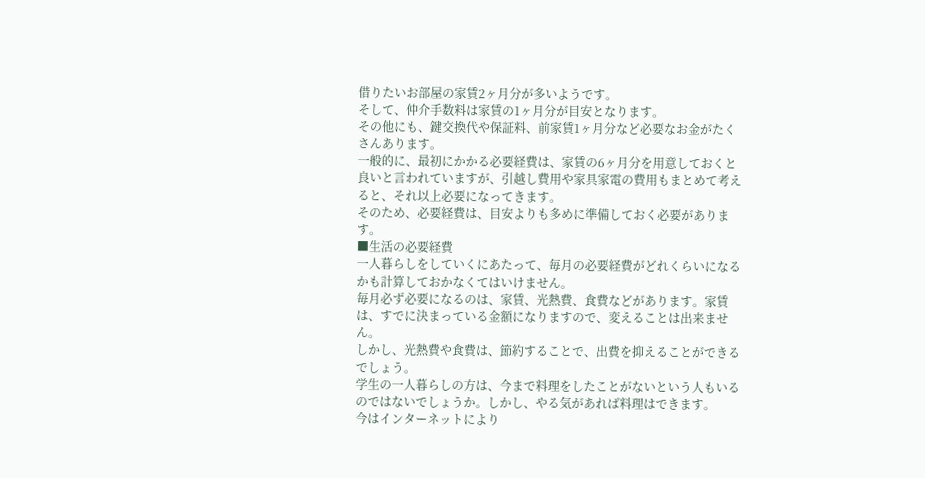借りたいお部屋の家賃2ヶ月分が多いようです。
そして、仲介手数料は家賃の1ヶ月分が目安となります。
その他にも、鍵交換代や保証料、前家賃1ヶ月分など必要なお金がたくさんあります。
一般的に、最初にかかる必要経費は、家賃の6ヶ月分を用意しておくと良いと言われていますが、引越し費用や家具家電の費用もまとめて考えると、それ以上必要になってきます。
そのため、必要経費は、目安よりも多めに準備しておく必要があります。
■生活の必要経費
一人暮らしをしていくにあたって、毎月の必要経費がどれくらいになるかも計算しておかなくてはいけません。
毎月必ず必要になるのは、家賃、光熱費、食費などがあります。家賃は、すでに決まっている金額になりますので、変えることは出来ません。
しかし、光熱費や食費は、節約することで、出費を抑えることができるでしょう。
学生の一人暮らしの方は、今まで料理をしたことがないという人もいるのではないでしょうか。しかし、やる気があれば料理はできます。
今はインターネットにより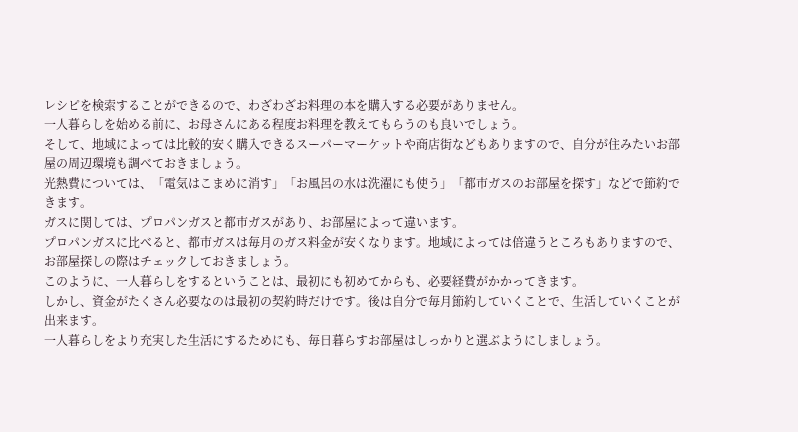レシピを検索することができるので、わざわざお料理の本を購入する必要がありません。
一人暮らしを始める前に、お母さんにある程度お料理を教えてもらうのも良いでしょう。
そして、地域によっては比較的安く購入できるスーパーマーケットや商店街などもありますので、自分が住みたいお部屋の周辺環境も調べておきましょう。
光熱費については、「電気はこまめに消す」「お風呂の水は洗濯にも使う」「都市ガスのお部屋を探す」などで節約できます。
ガスに関しては、プロパンガスと都市ガスがあり、お部屋によって違います。
プロパンガスに比べると、都市ガスは毎月のガス料金が安くなります。地域によっては倍違うところもありますので、お部屋探しの際はチェックしておきましょう。
このように、一人暮らしをするということは、最初にも初めてからも、必要経費がかかってきます。
しかし、資金がたくさん必要なのは最初の契約時だけです。後は自分で毎月節約していくことで、生活していくことが出来ます。
一人暮らしをより充実した生活にするためにも、毎日暮らすお部屋はしっかりと選ぶようにしましょう。